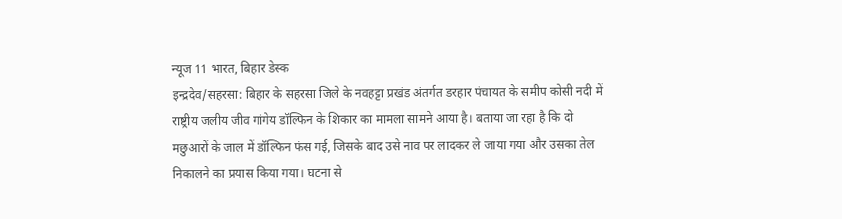न्यूज 11 भारत, बिहार डेस्क
इन्द्रदेव/सहरसा: बिहार के सहरसा जिले के नवहट्टा प्रखंड अंतर्गत डरहार पंचायत के समीप कोसी नदी में राष्ट्रीय जलीय जीव गांगेय डॉल्फिन के शिकार का मामला सामने आया है। बताया जा रहा है कि दो मछुआरों के जाल में डॉल्फिन फंस गई, जिसके बाद उसे नाव पर लादकर ले जाया गया और उसका तेल निकालने का प्रयास किया गया। घटना से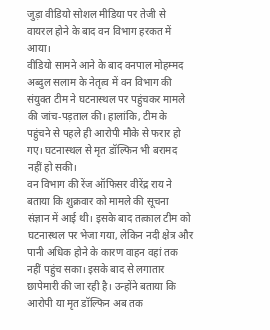जुड़ा वीडियो सोशल मीडिया पर तेजी से वायरल होने के बाद वन विभाग हरकत में आया।
वीडियो सामने आने के बाद वनपाल मोहम्मद अब्दुल सलाम के नेतृत्व में वन विभाग की संयुक्त टीम ने घटनास्थल पर पहुंचकर मामले की जांच-पड़ताल की। हालांकि, टीम के पहुंचने से पहले ही आरोपी मौके से फरार हो गए। घटनास्थल से मृत डॉल्फिन भी बरामद नहीं हो सकी।
वन विभाग की रेंज ऑफिसर वीरेंद्र राय ने बताया कि शुक्रवार को मामले की सूचना संज्ञान में आई थी। इसके बाद तत्काल टीम को घटनास्थल पर भेजा गया, लेकिन नदी क्षेत्र और पानी अधिक होने के कारण वाहन वहां तक नहीं पहुंच सका। इसके बाद से लगातार छापेमारी की जा रही है। उन्होंने बताया कि आरोपी या मृत डॉल्फिन अब तक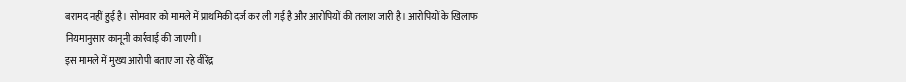बरामद नहीं हुई है। सोमवार को मामले में प्राथमिकी दर्ज कर ली गई है और आरोपियों की तलाश जारी है। आरोपियों के खिलाफ नियमानुसार कानूनी कार्रवाई की जाएगी।
इस मामले में मुख्य आरोपी बताए जा रहे वीरेंद्र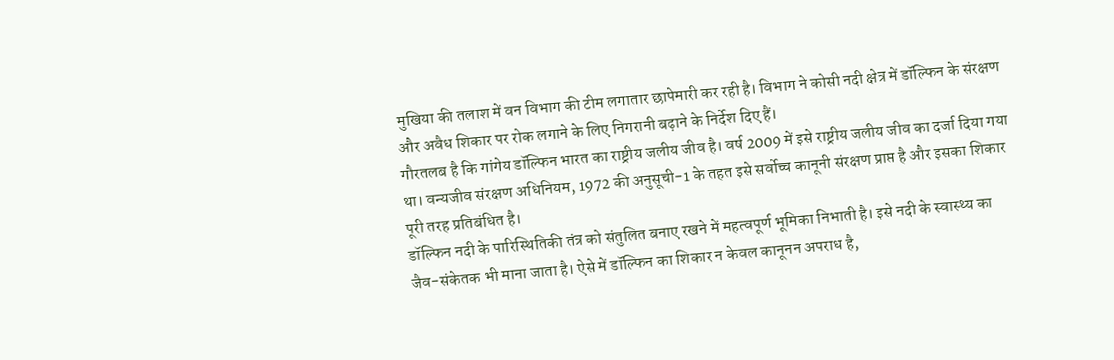मुखिया की तलाश में वन विभाग की टीम लगातार छापेमारी कर रही है। विभाग ने कोसी नदी क्षेत्र में डॉल्फिन के संरक्षण और अवैध शिकार पर रोक लगाने के लिए निगरानी बढ़ाने के निर्देश दिए हैं।
गौरतलब है कि गांगेय डॉल्फिन भारत का राष्ट्रीय जलीय जीव है। वर्ष 2009 में इसे राष्ट्रीय जलीय जीव का दर्जा दिया गया था। वन्यजीव संरक्षण अधिनियम, 1972 की अनुसूची-1 के तहत इसे सर्वोच्च कानूनी संरक्षण प्राप्त है और इसका शिकार पूरी तरह प्रतिबंधित है।
डॉल्फिन नदी के पारिस्थितिकी तंत्र को संतुलित बनाए रखने में महत्वपूर्ण भूमिका निभाती है। इसे नदी के स्वास्थ्य का जैव-संकेतक भी माना जाता है। ऐसे में डॉल्फिन का शिकार न केवल कानूनन अपराध है,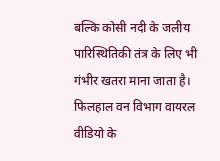बल्कि कोसी नदी के जलीय पारिस्थितिकी तंत्र के लिए भी गंभीर खतरा माना जाता है।
फिलहाल वन विभाग वायरल वीडियो के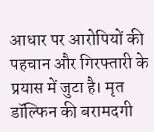आधार पर आरोपियों की पहचान और गिरफ्तारी के प्रयास में जुटा है। मृत डॉल्फिन की बरामदगी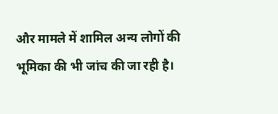और मामले में शामिल अन्य लोगों की भूमिका की भी जांच की जा रही है।